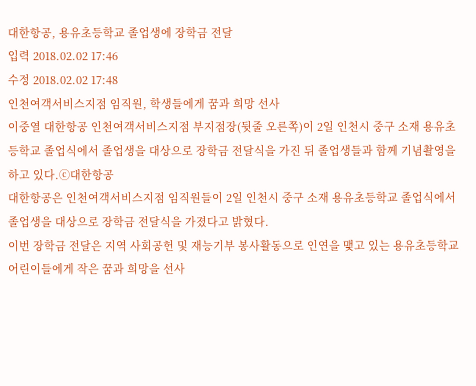대한항공, 용유초등학교 졸업생에 장학금 전달
입력 2018.02.02 17:46
수정 2018.02.02 17:48
인천여객서비스지점 임직원, 학생들에게 꿈과 희망 선사
이중열 대한항공 인천여객서비스지점 부지점장(뒷줄 오른쪽)이 2일 인천시 중구 소재 용유초등학교 졸업식에서 졸업생을 대상으로 장학금 전달식을 가진 뒤 졸업생들과 함께 기념촬영을 하고 있다.ⓒ대한항공
대한항공은 인천여객서비스지점 임직원들이 2일 인천시 중구 소재 용유초등학교 졸업식에서 졸업생을 대상으로 장학금 전달식을 가졌다고 밝혔다.
이번 장학금 전달은 지역 사회공헌 및 재능기부 봉사활동으로 인연을 맺고 있는 용유초등학교 어린이들에게 작은 꿈과 희망을 선사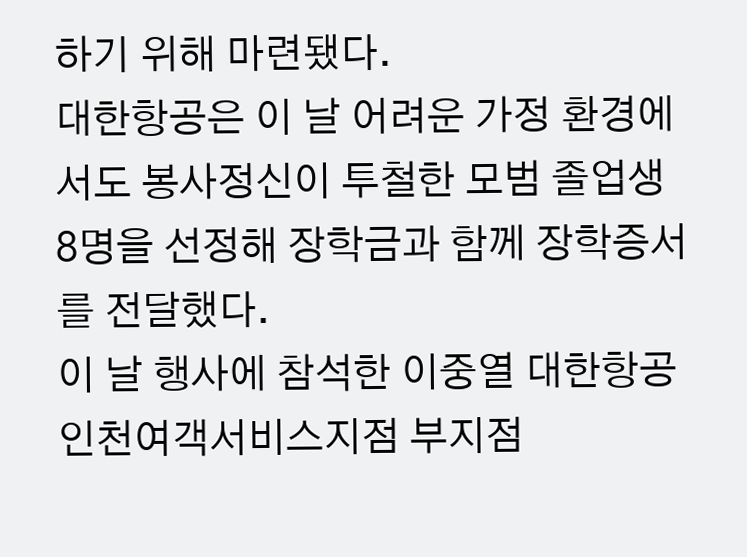하기 위해 마련됐다.
대한항공은 이 날 어려운 가정 환경에서도 봉사정신이 투철한 모범 졸업생 8명을 선정해 장학금과 함께 장학증서를 전달했다.
이 날 행사에 참석한 이중열 대한항공 인천여객서비스지점 부지점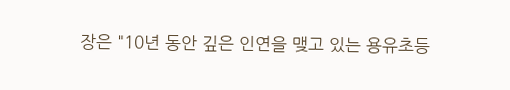장은 "10년 동안 깊은 인연을 맺고 있는 용유초등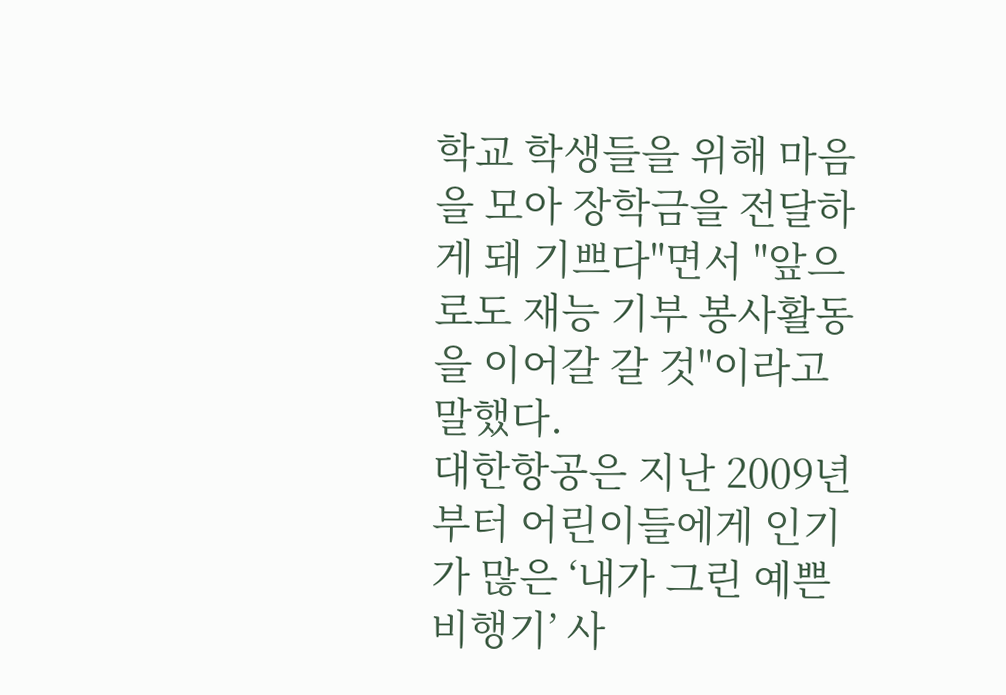학교 학생들을 위해 마음을 모아 장학금을 전달하게 돼 기쁘다"면서 "앞으로도 재능 기부 봉사활동을 이어갈 갈 것"이라고 말했다.
대한항공은 지난 2009년부터 어린이들에게 인기가 많은 ‘내가 그린 예쁜 비행기’ 사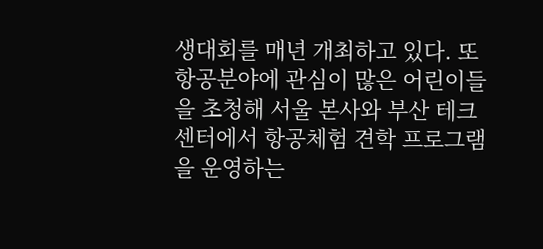생대회를 매년 개최하고 있다. 또 항공분야에 관심이 많은 어린이들을 초청해 서울 본사와 부산 테크센터에서 항공체험 견학 프로그램을 운영하는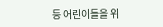등 어린이들을 위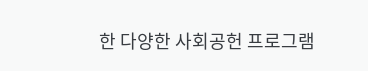한 다양한 사회공헌 프로그램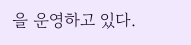을 운영하고 있다.